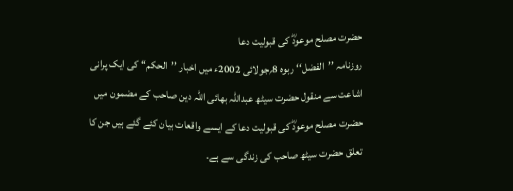حضرت مصلح موعودؓ کی قبولیت دعا
روزنامہ ’’الفضل‘‘ ربوہ 8؍جولائی 2002ء میں اخبار ’’الحکم‘‘ کی ایک پرانی اشاعت سے منقول حضرت سیٹھ عبداللہ بھائی اللہ دین صاحب کے مضمون میں حضرت مصلح موعودؓ کی قبولیت دعا کے ایسے واقعات بیان کئے گئے ہیں جن کا تعلق حضرت سیٹھ صاحب کی زندگی سے ہے۔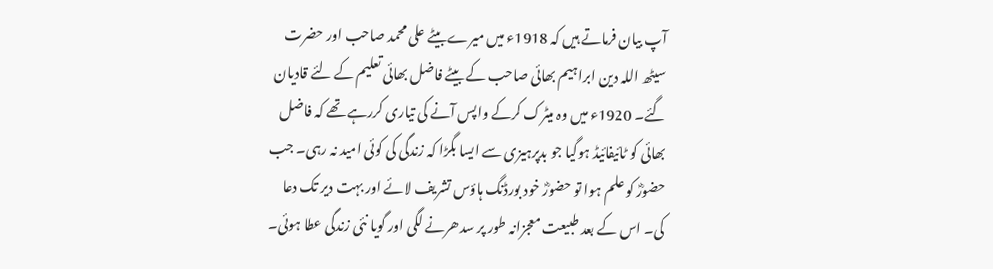آپ بیان فرماتے ہیں کہ 1918ء میں میرے بیٹے علی محمد صاحب اور حضرت سیٹھ اللہ دین ابراہیم بھائی صاحب کے بیٹے فاضل بھائی تعلیم کے لئے قادیان گئے۔ 1920ء میں وہ میٹرک کرکے واپس آنے کی تیاری کررہے تھے کہ فاضل بھائی کو ٹائیفائیڈ ہوگیا جو بدپرہیزی سے ایسا بگڑا کہ زندگی کی کوئی امید نہ رہی۔ جب حضورؓ کو علم ہوا تو حضورؓ خود بورڈنگ ہاؤس تشریف لائے اور بہت دیر تک دعا کی۔ اس کے بعد طبیعت معجزانہ طور پر سدھرنے لگی اور گویا نئی زندگی عطا ہوئی۔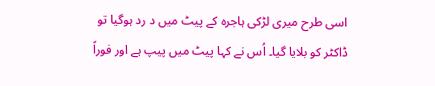اسی طرح میری لڑکی ہاجرہ کے پیٹ میں د رد ہوگیا تو ڈاکٹر کو بلایا گیا۔ اُس نے کہا پیٹ میں پیپ ہے اور فوراً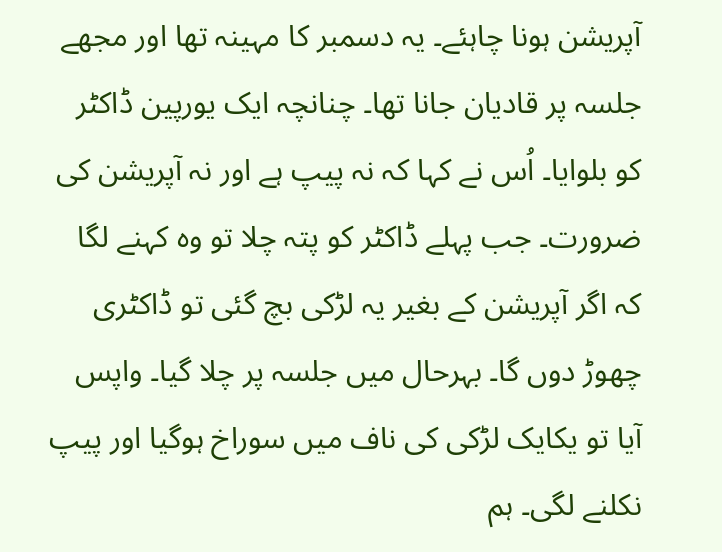آپریشن ہونا چاہئے۔ یہ دسمبر کا مہینہ تھا اور مجھے جلسہ پر قادیان جانا تھا۔ چنانچہ ایک یورپین ڈاکٹر کو بلوایا۔ اُس نے کہا کہ نہ پیپ ہے اور نہ آپریشن کی ضرورت۔ جب پہلے ڈاکٹر کو پتہ چلا تو وہ کہنے لگا کہ اگر آپریشن کے بغیر یہ لڑکی بچ گئی تو ڈاکٹری چھوڑ دوں گا۔ بہرحال میں جلسہ پر چلا گیا۔ واپس آیا تو یکایک لڑکی کی ناف میں سوراخ ہوگیا اور پیپ نکلنے لگی۔ ہم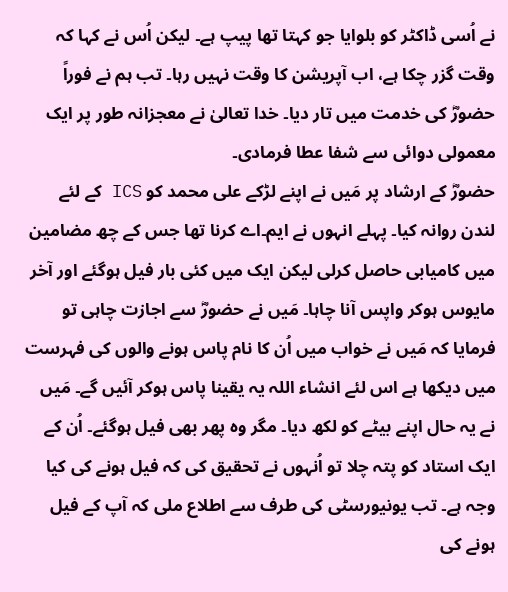نے اُسی ڈاکٹر کو بلوایا جو کہتا تھا پیپ ہے۔ لیکن اُس نے کہا کہ وقت گزر چکا ہے، اب آپریشن کا وقت نہیں رہا۔ تب ہم نے فوراً حضورؓ کی خدمت میں تار دیا۔ خدا تعالیٰ نے معجزانہ طور پر ایک معمولی دوائی سے شفا عطا فرمادی۔
حضورؓ کے ارشاد پر مَیں نے اپنے لڑکے علی محمد کو ICS کے لئے لندن روانہ کیا۔ پہلے انہوں نے ایم۔اے کرنا تھا جس کے چھ مضامین میں کامیابی حاصل کرلی لیکن ایک میں کئی بار فیل ہوگئے اور آخر مایوس ہوکر واپس آنا چاہا۔ مَیں نے حضورؓ سے اجازت چاہی تو فرمایا کہ مَیں نے خواب میں اُن کا نام پاس ہونے والوں کی فہرست میں دیکھا ہے اس لئے انشاء اللہ یہ یقینا پاس ہوکر آئیں گے۔ مَیں نے یہ حال اپنے بیٹے کو لکھ دیا۔ مگر وہ پھر بھی فیل ہوگئے۔ اُن کے ایک استاد کو پتہ چلا تو اُنہوں نے تحقیق کی کہ فیل ہونے کی کیا وجہ ہے۔ تب یونیورسٹی کی طرف سے اطلاع ملی کہ آپ کے فیل ہونے کی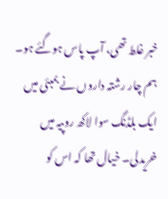خبر غلط تھی، آپ پاس ہوگئے ہو۔
ہم چار رشتہ داروں نے بمبئی میں ایک بلڈنگ سوا لاکھ روپیہ میں خریدلی۔ خیال تھا کہ اس کو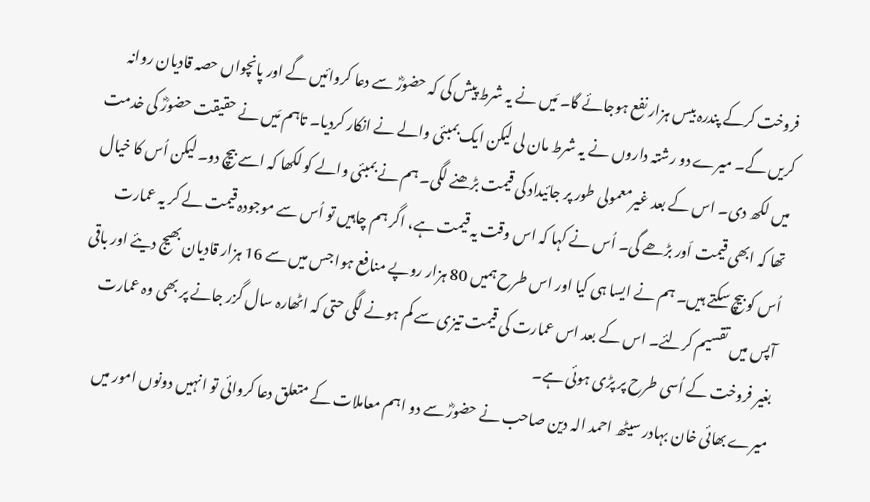فروخت کرکے پندرہ بیس ہزار نفع ہوجائے گا۔ مَیں نے یہ شرط پیش کی کہ حضورؓ سے دعا کروائیں گے اور پانچواں حصہ قادیان روانہ کریں گے۔ میرے دو رشتہ داروں نے یہ شرط مان لی لیکن ایک بمبئی والے نے انکار کردیا۔ تاہم مَیں نے حقیقت حضورؓ کی خدمت میں لکھ دی۔ اس کے بعد غیرمعمولی طور پر جائیداد کی قیمت بڑھنے لگی۔ ہم نے بمبئی والے کو لکھا کہ اسے بیچ دو۔ لیکن اُس کا خیال تھا کہ ابھی قیمت اَور بڑھے گی۔ اُس نے کہا کہ اس وقت یہ قیمت ہے، اگر ہم چاہیں تو اُس سے موجودہ قیمت لے کر یہ عمارت اُس کو بیچ سکتے ہیں۔ ہم نے ایسا ہی کیا اور اس طرح ہمیں 80 ہزار روپے منافع ہوا جس میں سے 16 ہزار قادیان بھیج دیئے اور باقی آپس میں تقسیم کرلئے۔ اس کے بعد اس عمارت کی قیمت تیزی سے کم ہونے لگی حتی کہ اٹھارہ سال گزر جانے پر بھی وہ عمارت بغیر فروخت کے اُسی طرح پر پڑی ہوئی ہے۔
میرے بھائی خان بہادر سیٹھ احمد الہ دین صاحب نے حضورؓ سے دو اہم معاملات کے متعلق دعا کروائی تو انہیں دونوں امور میں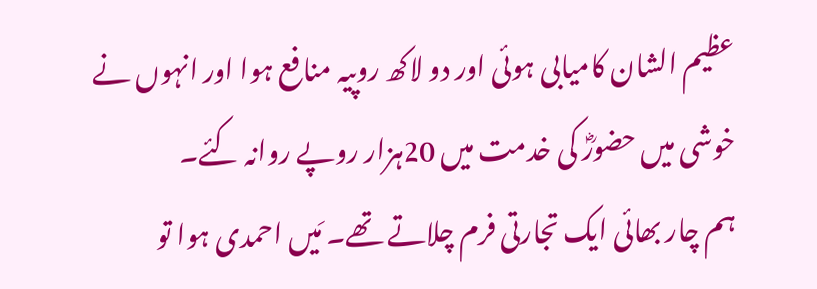عظیم الشان کامیابی ہوئی اور دو لاکھ روپیہ منافع ہوا اور انہوں نے خوشی میں حضورؓ کی خدمت میں 20ہزار روپے روانہ کئے۔
ہم چار بھائی ایک تجارتی فرم چلاتے تھے۔ مَیں احمدی ہوا تو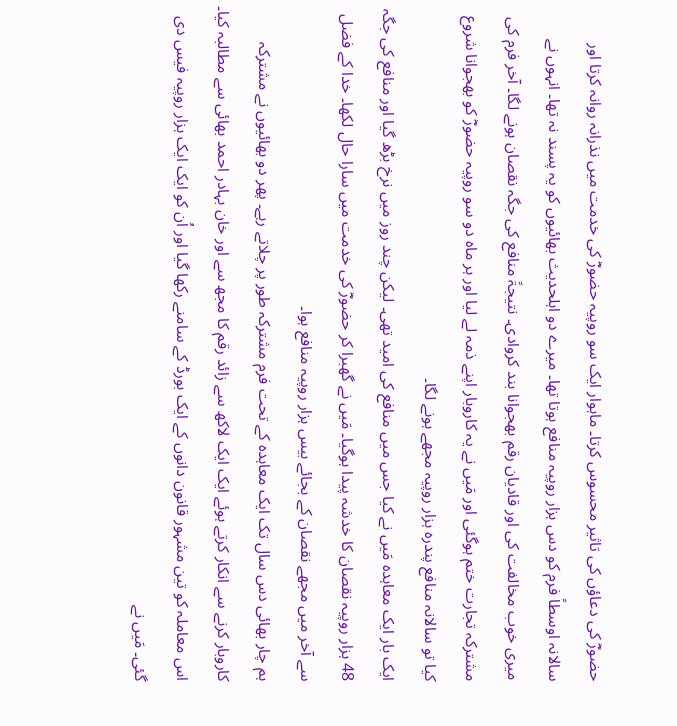حضورؓ کی دعاؤں کی تاثیر محسوس کرتا۔ ماہوار ایک سو روپیہ حضورؓ کی خدمت میں نذرانہ روانہ کرتا اور سالانہ اوسطاً فرم کو دس ہزار روپیہ منافع ہوتا تھا۔ میرے دو اہلحدیث بھائیوں کو یہ پسند نہ تھا۔ انہوں نے میری خوب مخالفت کی اور قادیان رقم بھجوانا بند کروادی۔ نتیجۃً منافع کی جگہ نقصان ہونے لگا۔ آخر فرم کی مشترکہ تجارت ختم ہوگئی اور مَیں نے یہ کاروبار اپنے ذمہ لے لیا اور ہر ماہ دو سو روپیہ حضورؓ کو بھجوانا شروع کیا تو سالانہ منافع پندرہ ہزار روپیہ مجھے ہونے لگا۔
ایک بار ایک معاہدہ مَیں نے کیا جس میں منافع کی امید تھی۔ لیکن چند روز میں نرخ بڑھ گیا اور منافع کی جگہ 48 ہزار روپیہ نقصان کا خدشہ پیدا ہوگیا۔ مَیں نے گھبرا کر حضورؓ کی خدمت میں سارا حال لکھا۔ خدا کے فضل سے آخر میں مجھے نقصان کے بجائے بیس ہزار روپیہ منافع ہوا۔
ہم چار بھائی دس سال تک ایک معاہدہ کے تحت فرم مشترکہ طور پر چلاتے رہے۔ پھر دو بھائیوں نے مشترکہ کاروبار کرنے سے انکار کرتے ہوئے ایک ایک لاکھ سے زائد رقم کا مجھ سے اور خان بہادر احمد بھائی سے مطالبہ کیا۔ اس معاملہ کو تین مشہور قانون دانوں کے ایک بورڈ کے سامنے رکھا گیا اور اُن کو ایک ایک ہزار روپیہ فیس دی گئی۔ مَیں نے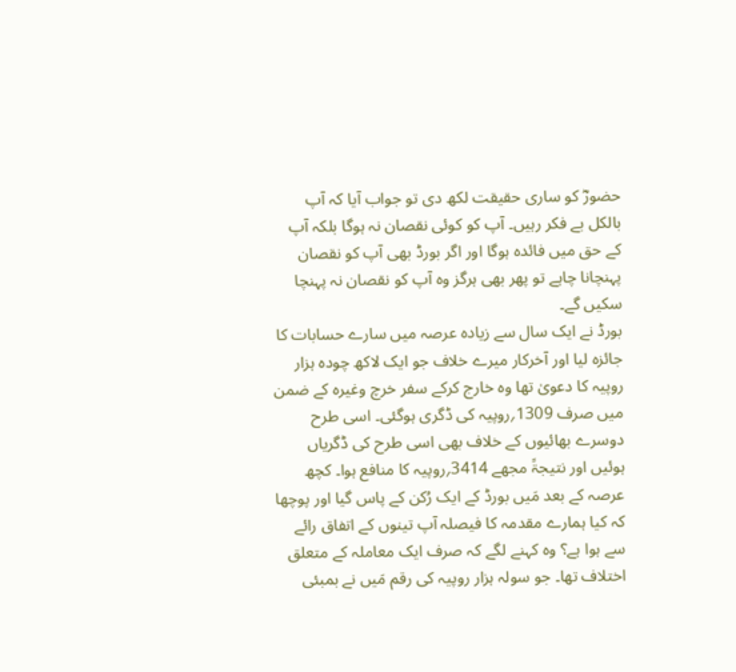حضورؓ کو ساری حقیقت لکھ دی تو جواب آیا کہ آپ بالکل بے فکر رہیں۔ آپ کو کوئی نقصان نہ ہوگا بلکہ آپ کے حق میں فائدہ ہوگا اور اگر بورڈ بھی آپ کو نقصان پہنچانا چاہے تو پھر بھی ہرگز وہ آپ کو نقصان نہ پہنچا سکیں گے۔
بورڈ نے ایک سال سے زیادہ عرصہ میں سارے حسابات کا جائزہ لیا اور آخرکار میرے خلاف جو ایک لاکھ چودہ ہزار روپیہ کا دعویٰ تھا وہ خارج کرکے سفر خرچ وغیرہ کے ضمن میں صرف 1309؍روپیہ کی ڈگری ہوگئی۔ اسی طرح دوسرے بھائیوں کے خلاف بھی اسی طرح کی ڈگریاں ہوئیں اور نتیجۃً مجھے 3414؍روپیہ کا منافع ہوا۔ کچھ عرصہ کے بعد مَیں بورڈ کے ایک رُکن کے پاس گیا اور پوچھا کہ کیا ہمارے مقدمہ کا فیصلہ آپ تینوں کے اتفاق رائے سے ہوا ہے؟ وہ کہنے لگے کہ صرف ایک معاملہ کے متعلق اختلاف تھا۔ جو سولہ ہزار روپیہ کی رقم مَیں نے بمبئی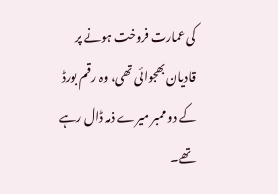کی عمارت فروخت ہونے پر قادیان بھجوائی تھی، وہ رقم بورڈ کے دو ممبر میرے ذمہ ڈال رہے تھے۔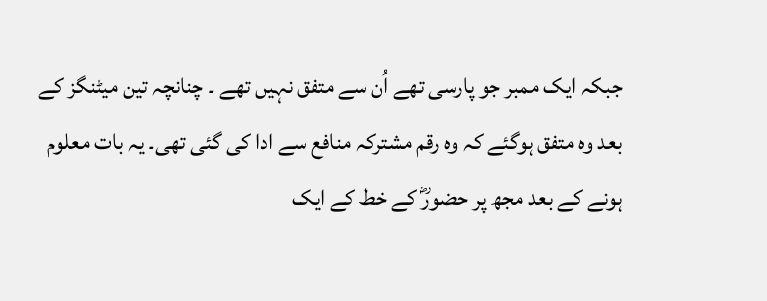جبکہ ایک ممبر جو پارسی تھے اُن سے متفق نہیں تھے ۔ چنانچہ تین میٹنگز کے بعد وہ متفق ہوگئے کہ وہ رقم مشترکہ منافع سے ادا کی گئی تھی۔ یہ بات معلوم ہونے کے بعد مجھ پر حضورؓ کے خط کے ایک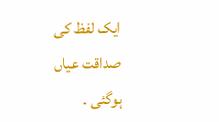ایک لفظ کی صداقت عیاں ہوگئی ۔